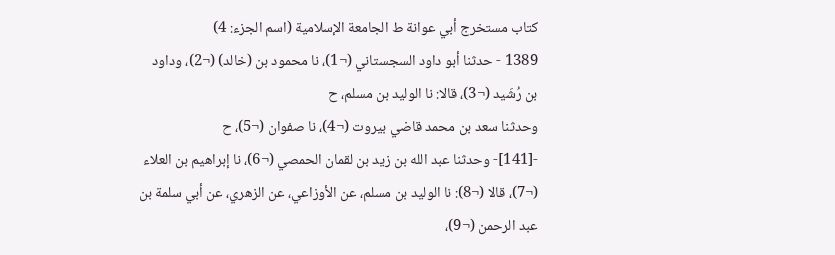كتاب مستخرج أبي عوانة ط الجامعة الإسلامية (اسم الجزء: 4)
1389 - حدثنا أبو داود السجستاني (¬1)، نا محمود بن (خالد) (¬2)، وداود بن رُشَيد (¬3)، قالا: نا الوليد بن مسلم، ح
وحدثنا سعد بن محمد قاضي بيروت (¬4)، نا صفوان (¬5)، ح
-[141]- وحدثنا عبد الله بن زيد بن لقمان الحمصي (¬6)، نا إبراهيم بن العلاء (¬7)، قالا (¬8): نا الوليد بن مسلم، عن الأوزاعي، عن الزهري، عن أبي سلمة بن عبد الرحمن (¬9)،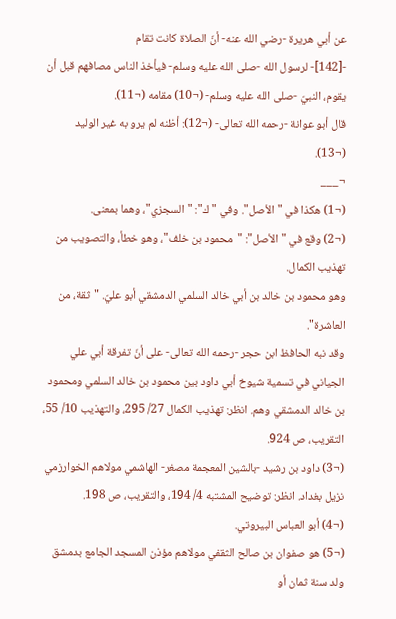عن أبي هريرة -رضي الله عنه- أنّ الصلاة كانت تقام
-[142]- لرسول الله -صلى الله عليه وسلم- فيأخذ الناس مصافهم قبل أن يقوم، النبيّ -صلى الله عليه وسلم- (¬10) مقامه (¬11).
قال أبو عوانة -رحمه الله تعالى- (¬12): أظنه لم يرو به غير الوليد (¬13).
¬___
(¬1) هكذا في "الأصل". وفي "ك": "السجزي"، وهما بمعنى.
(¬2) وقع في "الأصل": "محمود بن خلف"، وهو خطأ، والتصويب من تهذيب الكمال.
وهو محمود بن خالد بن أبي خالد السلمي الدمشقي أبو عليّ. "ثقة، من العاشرة".
وقد نبه الحافظ ابن حجر -رحمه الله تعالى- على أنّ تفرقة أبي علي الجياني في تسمية شيوخ أبي داود بين محمود بن خالد السلمي ومحمود بن خالد الدمشقي وهم. انظر: تهذيب الكمال 27/ 295، والتهذيب 10/ 55، التقريب، ص 924.
(¬3) داود بن رشيد -بالشين المعجمة مصغر- الهاشمي مولاهم الخوارزمي نزيل بغداد. انظر: توضيح المشتبه 4/ 194، والتقريب، ص 198.
(¬4) أبو العباس البيروتي.
(¬5) هو صفوان بن صالح الثقفي مولاهم مؤذن المسجد الجامع بدمشق ولد سنة ثمان أو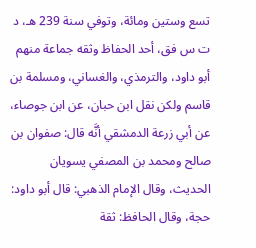تسع وستين ومائة، وتوفي سنة 239 هـ، د ت س فق، أحد الحفاظ وثقه جماعة منهم أبو داود، والترمذي، والغساني، ومسلمة بن قاسم ولكن نقل ابن حبان، عن ابن جوصاء، عن أبي زرعة الدمشقي أنَّه قال: صفوان بن صالح ومحمد بن المصفي يسويان الحديث، وقال الإمام الذهبي: قال أبو داود: حجة، وقال الحافظ: ثقة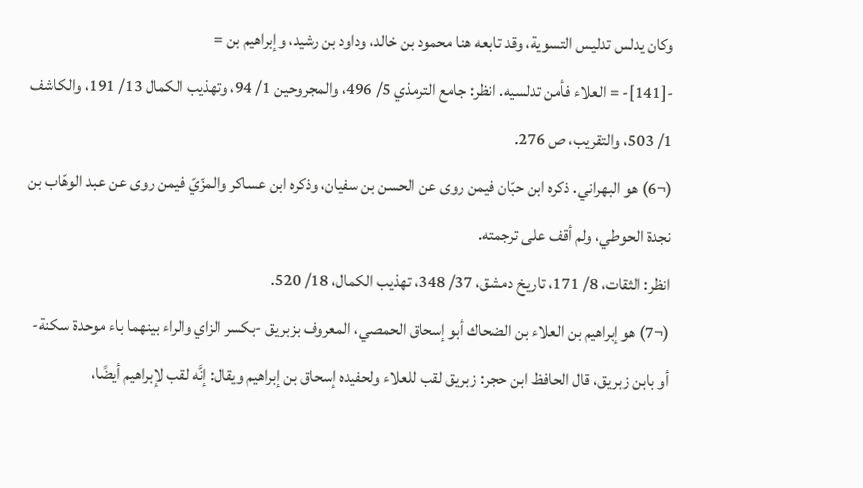وكان يدلس تدليس التسوية، وقد تابعه هنا محمود بن خالد، وداود بن رشيد، وإبراهيم بن =
-[141]- = العلاء فأمن تدلسيه. انظر: جامع الترمذي 5/ 496، والمجروحين 1/ 94، وتهذيب الكمال 13/ 191، والكاشف 1/ 503، والتقريب، ص 276.
(¬6) هو البهراني. ذكره ابن حبّان فيمن روى عن الحسن بن سفيان، وذكره ابن عساكر والمزّيّ فيمن روى عن عبد الوهّاب بن نجدة الحوطي، ولم أقف على ترجمته.
انظر: الثقات، 8/ 171، تاريخ دمشق، 37/ 348، تهذيب الكمال، 18/ 520.
(¬7) هو إبراهيم بن العلاء بن الضحاك أبو إسحاق الحمصي، المعروف بزبريق -بكسر الزاي والراء بينهما باء موحدة سكنة- أو بابن زبريق، قال الحافظ ابن حجر: زبريق لقب للعلاء ولحفيده إسحاق بن إبراهيم ويقال: إنَّه لقب لإبراهيم أيضًا،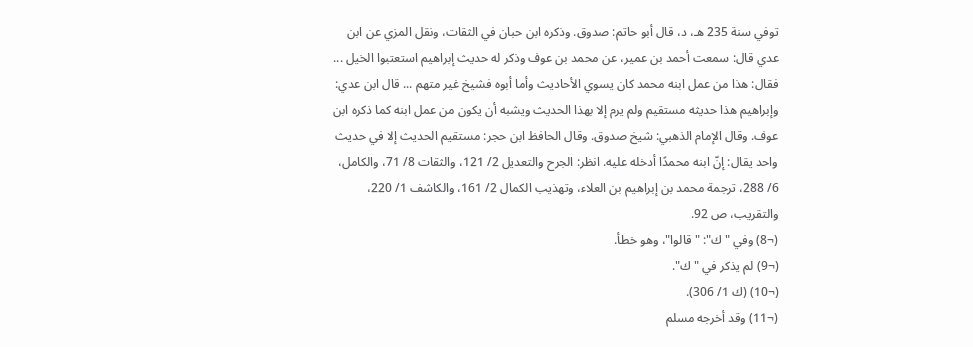توفي سنة 235 هـ، د، قال أبو حاتم: صدوق. وذكره ابن حبان في الثقات، ونقل المزي عن ابن عدي قال: سمعت أحمد بن عمير، عن محمد بن عوف وذكر له حديث إبراهيم استعتبوا الخيل ... فقال: هذا من عمل ابنه محمد كان يسوي الأحاديث وأما أبوه فشيخ غير متهم ... قال ابن عدي: وإبراهيم هذا حديثه مستقيم ولم يرم إلا بهذا الحديث ويشبه أن يكون من عمل ابنه كما ذكره ابن عوف. وقال الإمام الذهبي: شيخ صدوق. وقال الحافظ ابن حجر: مستقيم الحديث إلا في حديث واحد يقال: إنّ ابنه محمدًا أدخله عليه. انظر: الجرح والتعديل 2/ 121، والثقات 8/ 71، والكامل، 6/ 288، ترجمة محمد بن إبراهيم بن العلاء، وتهذيب الكمال 2/ 161، والكاشف 1/ 220، والتقريب، ص 92.
(¬8) وفي "ك": "قالوا"، وهو خطأ.
(¬9) لم يذكر في "ك".
(¬10) (ك 1/ 306).
(¬11) وقد أخرجه مسلم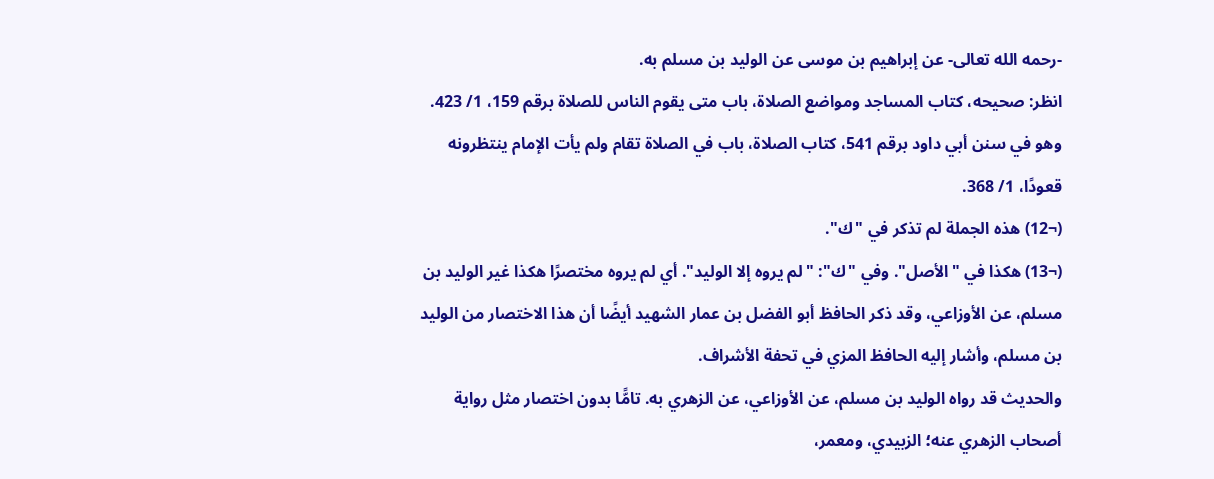-رحمه الله تعالى- عن إبراهيم بن موسى عن الوليد بن مسلم به.
انظر: صحيحه، كتاب المساجد ومواضع الصلاة، باب متى يقوم الناس للصلاة برقم 159، 1/ 423.
وهو في سنن أبي داود برقم 541، كتاب الصلاة، باب في الصلاة تقام ولم يأت الإمام ينتظرونه قعودًا، 1/ 368.
(¬12) هذه الجملة لم تذكر في "ك".
(¬13) هكذا في "الأصل". وفي "ك": "لم يروه إلا الوليد". أي لم يروه مختصرًا هكذا غير الوليد بن مسلم، عن الأوزاعي، وقد ذكر الحافظ أبو الفضل بن عمار الشهيد أيضًا أن هذا الاختصار من الوليد بن مسلم، وأشار إليه الحافظ المزي في تحفة الأشراف.
والحديث قد رواه الوليد بن مسلم، عن الأوزاعي، عن الزهري به. تامًّا بدون اختصار مثل رواية أصحاب الزهري عنه؛ الزبيدي، ومعمر،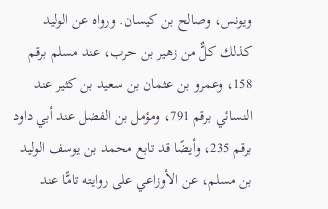ويونس، وصالح بن كيسان. ورواه عن الوليد كذلك كلٌّ من زهير بن حرب، عند مسلم برقم 158، وعمرو بن عثمان بن سعيد بن كثير عند النسائي برقم 791، ومؤمل بن الفضل عند أبي داود برقم 235، وأيضًا قد تابع محمد بن يوسف الوليد بن مسلم، عن الأوزاعي على روايته تامًّا عند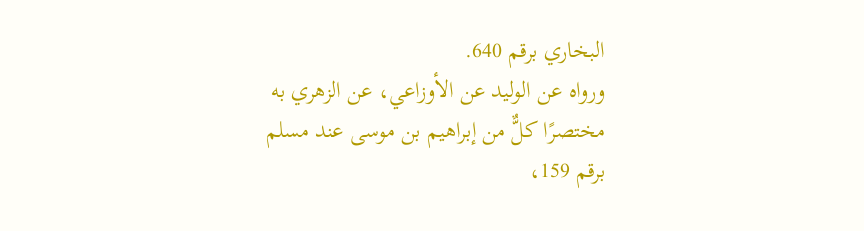البخاري برقم 640.
ورواه عن الوليد عن الأوزاعي، عن الزهري به مختصرًا كلٌّ من إبراهيم بن موسى عند مسلم برقم 159،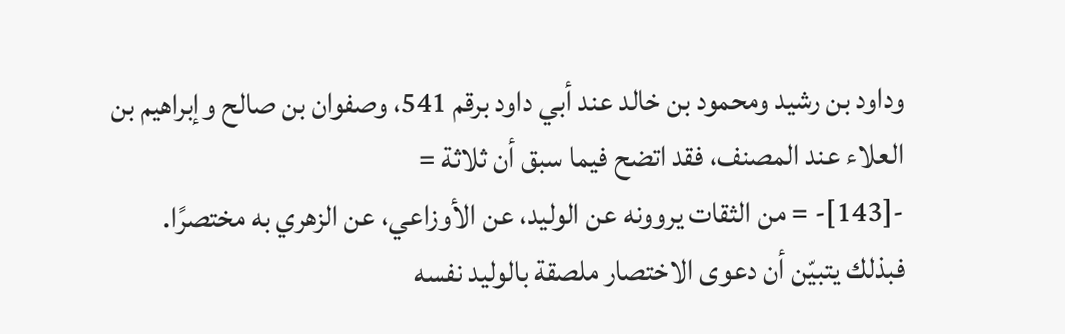وداود بن رشيد ومحمود بن خالد عند أبي داود برقم 541، وصفوان بن صالح وإبراهيم بن العلاء عند المصنف، فقد اتضح فيما سبق أن ثلاثة =
-[143]- = من الثقات يروونه عن الوليد، عن الأوزاعي، عن الزهري به مختصرًا. فبذلك يتبيّن أن دعوى الاختصار ملصقة بالوليد نفسه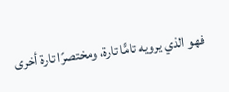فهو الذي يرويه تامًّا تارة، ومختصرًا تارة أخرى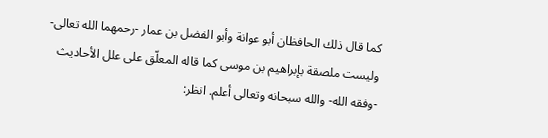كما قال ذلك الحافظان أبو عوانة وأبو الفضل بن عمار -رحمهما الله تعالى- وليست ملصقة بإبراهيم بن موسى كما قاله المعلّق على علل الأحاديث -وفقه الله- والله سبحانه وتعالى أعلم. انظر: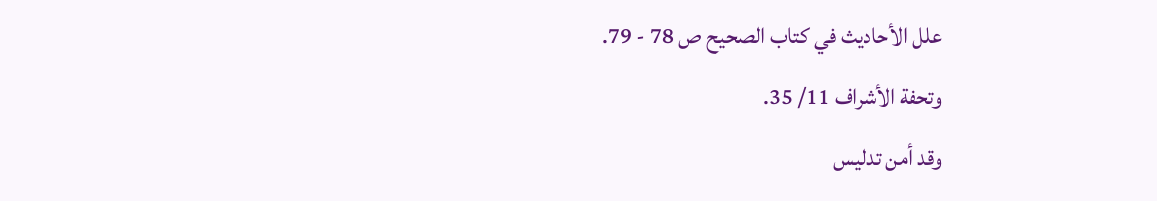علل الأحاديث في كتاب الصحيح ص 78 - 79.
وتحفة الأشراف 11/ 35.
وقد أمن تدليس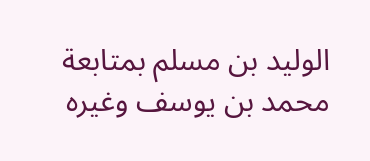الوليد بن مسلم بمتابعة محمد بن يوسف وغيره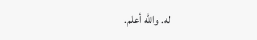له. والله أعلم.